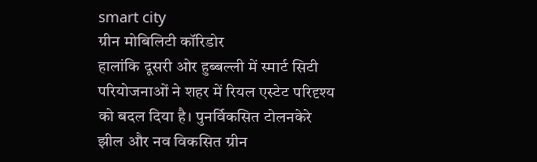smart city
ग्रीन मोबिलिटी कॉरिडोर
हालांकि दूसरी ओर हुब्बल्ली में स्मार्ट सिटी परियोजनाओं ने शहर में रियल एस्टेट परिदृश्य को बदल दिया है। पुनर्विकसित टोलनकेरे झील और नव विकसित ग्रीन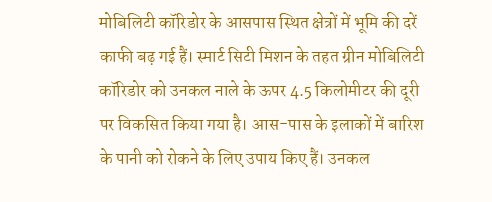मोबिलिटी कॉरिडोर के आसपास स्थित क्षेत्रों में भूमि की दरें काफी बढ़ गई हैं। स्मार्ट सिटी मिशन के तहत ग्रीन मोबिलिटी कॉरिडोर को उनकल नाले के ऊपर 4.5 किलोमीटर की दूरी पर विकसित किया गया है। आस-पास के इलाकों में बारिश के पानी को रोकने के लिए उपाय किए हैं। उनकल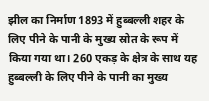झील का निर्माण 1893 में हुब्बल्ली शहर के लिए पीने के पानी के मुख्य स्रोत के रूप में किया गया था। 260 एकड़ के क्षेत्र के साथ यह हुब्बल्ली के लिए पीने के पानी का मुख्य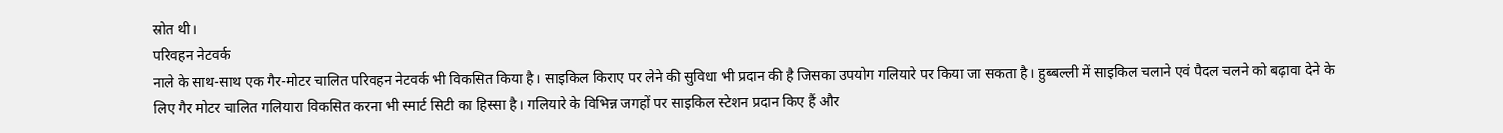स्रोत थी।
परिवहन नेटवर्क
नाले के साथ-साथ एक गैर-मोटर चालित परिवहन नेटवर्क भी विकसित किया है। साइकिल किराए पर लेने की सुविधा भी प्रदान की है जिसका उपयोग गलियारे पर किया जा सकता है। हुब्बल्ली में साइकिल चलाने एवं पैदल चलने को बढ़ावा देने के लिए गैर मोटर चालित गलियारा विकसित करना भी स्मार्ट सिटी का हिस्सा है। गलियारे के विभिन्न जगहों पर साइकिल स्टेशन प्रदान किए हैं और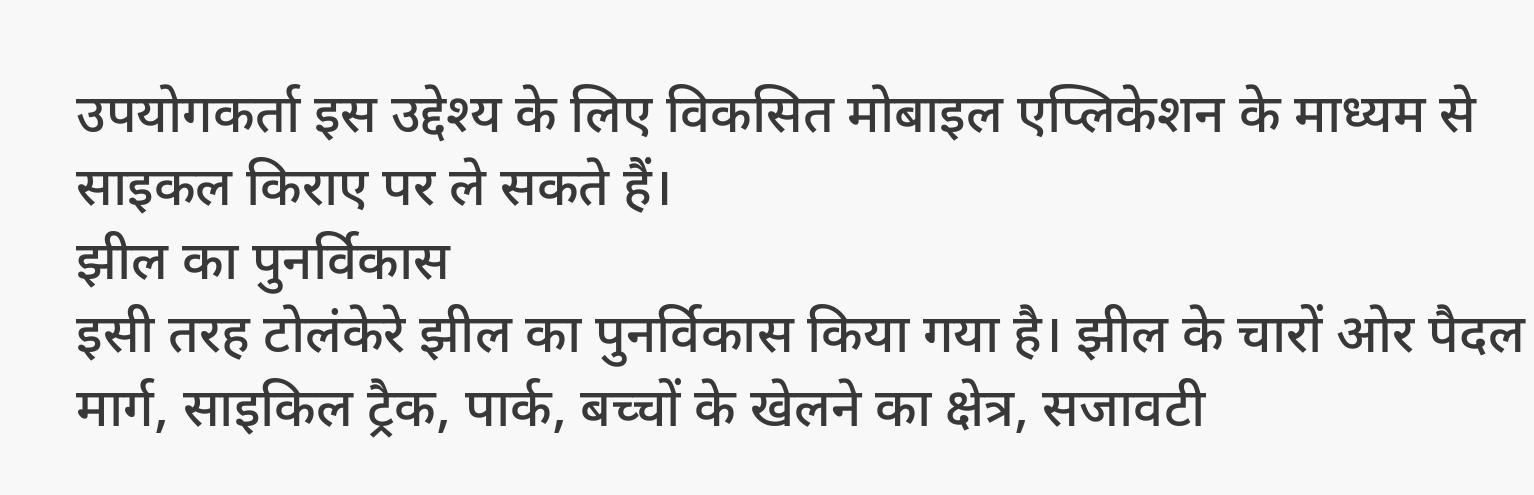उपयोगकर्ता इस उद्देश्य के लिए विकसित मोबाइल एप्लिकेशन के माध्यम से साइकल किराए पर ले सकते हैं।
झील का पुनर्विकास
इसी तरह टोलंकेरे झील का पुनर्विकास किया गया है। झील के चारों ओर पैदल मार्ग, साइकिल ट्रैक, पार्क, बच्चों के खेलने का क्षेत्र, सजावटी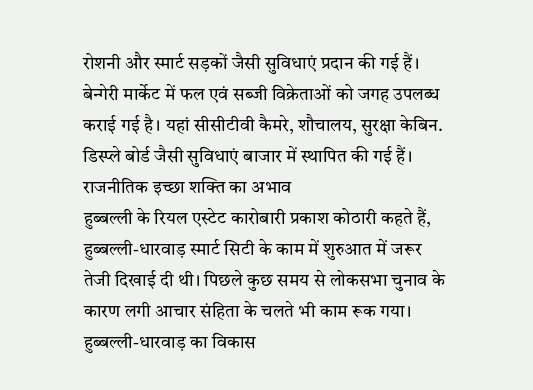रोशनी और स्मार्ट सड़कों जैसी सुविधाएं प्रदान की गई हैं। बेन्गेरी मार्केट में फल एवं सब्जी विक्रेताओं को जगह उपलब्ध कराई गई है। यहां सीसीटीवी कैमरे, शौचालय, सुरक्षा केबिन. डिस्प्ले बोर्ड जैसी सुविधाएं बाजार में स्थापित की गई हैं।
राजनीतिक इच्छा शक्ति का अभाव
हुब्बल्ली के रियल एस्टेट कारोबारी प्रकाश कोठारी कहते हैं, हुब्बल्ली-धारवाड़ स्मार्ट सिटी के काम में शुरुआत में जरूर तेजी दिखाई दी थी। पिछले कुछ समय से लोकसभा चुनाव के कारण लगी आचार संहिता के चलते भी काम रूक गया। हुब्बल्ली-धारवाड़ का विकास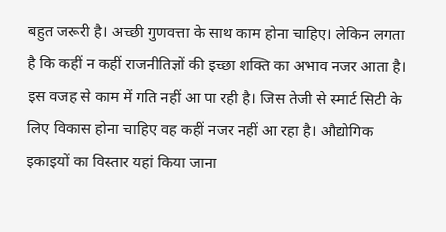बहुत जरूरी है। अच्छी गुणवत्ता के साथ काम होना चाहिए। लेकिन लगता है कि कहीं न कहीं राजनीतिज्ञों की इच्छा शक्ति का अभाव नजर आता है। इस वजह से काम में गति नहीं आ पा रही है। जिस तेजी से स्मार्ट सिटी के लिए विकास होना चाहिए वह कहीं नजर नहीं आ रहा है। औद्योगिक इकाइयों का विस्तार यहां किया जाना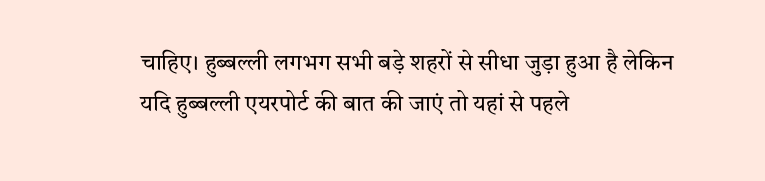चाहिए। हुब्बल्ली लगभग सभी बड़े शहरों से सीधा जुड़ा हुआ है लेकिन यदि हुब्बल्ली एयरपोर्ट की बात की जाएं तो यहां से पहले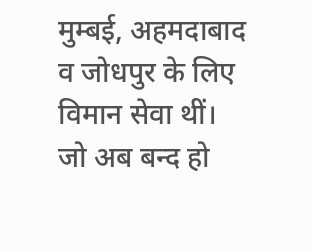मुम्बई, अहमदाबाद व जोधपुर के लिए विमान सेवा थीं। जो अब बन्द हो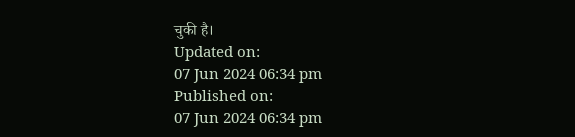चुकी है।
Updated on:
07 Jun 2024 06:34 pm
Published on:
07 Jun 2024 06:34 pm